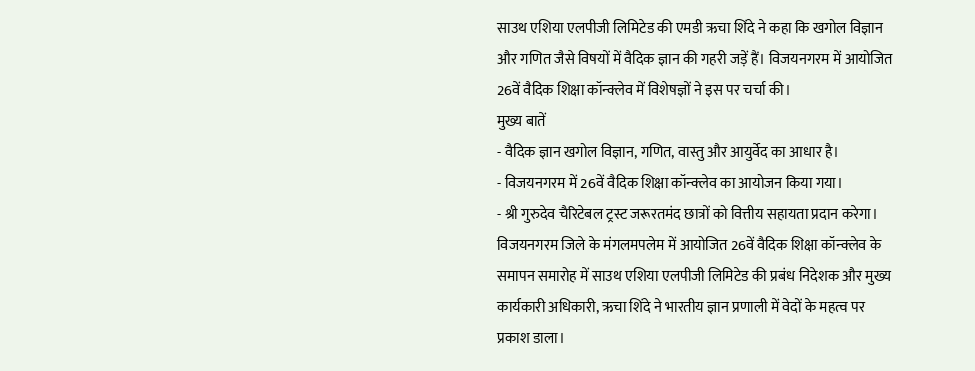साउथ एशिया एलपीजी लिमिटेड की एमडी ऋचा शिंदे ने कहा कि खगोल विज्ञान और गणित जैसे विषयों में वैदिक ज्ञान की गहरी जड़ें हैं। विजयनगरम में आयोजित 26वें वैदिक शिक्षा कॉन्क्लेव में विशेषज्ञों ने इस पर चर्चा की।
मुख्य बातें
- वैदिक ज्ञान खगोल विज्ञान, गणित, वास्तु और आयुर्वेद का आधार है।
- विजयनगरम में 26वें वैदिक शिक्षा कॉन्क्लेव का आयोजन किया गया।
- श्री गुरुदेव चैरिटेबल ट्रस्ट जरूरतमंद छात्रों को वित्तीय सहायता प्रदान करेगा।
विजयनगरम जिले के मंगलमपलेम में आयोजित 26वें वैदिक शिक्षा कॉन्क्लेव के समापन समारोह में साउथ एशिया एलपीजी लिमिटेड की प्रबंध निदेशक और मुख्य कार्यकारी अधिकारी, ऋचा शिंदे ने भारतीय ज्ञान प्रणाली में वेदों के महत्व पर प्रकाश डाला।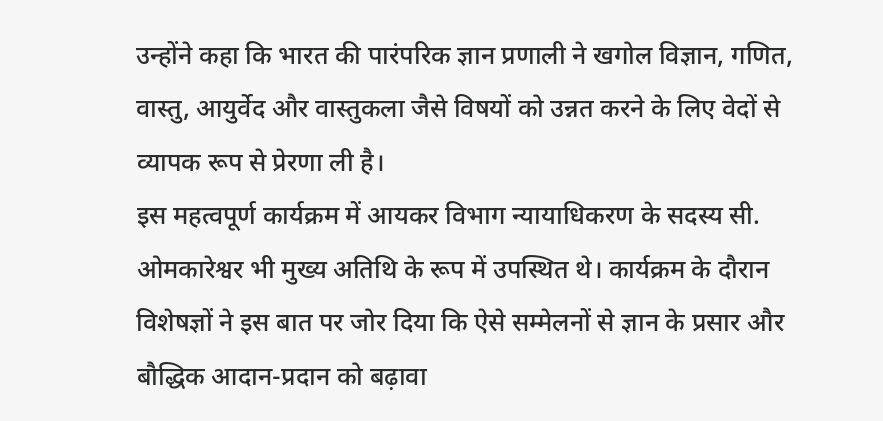उन्होंने कहा कि भारत की पारंपरिक ज्ञान प्रणाली ने खगोल विज्ञान, गणित, वास्तु, आयुर्वेद और वास्तुकला जैसे विषयों को उन्नत करने के लिए वेदों से व्यापक रूप से प्रेरणा ली है।
इस महत्वपूर्ण कार्यक्रम में आयकर विभाग न्यायाधिकरण के सदस्य सी. ओमकारेश्वर भी मुख्य अतिथि के रूप में उपस्थित थे। कार्यक्रम के दौरान विशेषज्ञों ने इस बात पर जोर दिया कि ऐसे सम्मेलनों से ज्ञान के प्रसार और बौद्धिक आदान-प्रदान को बढ़ावा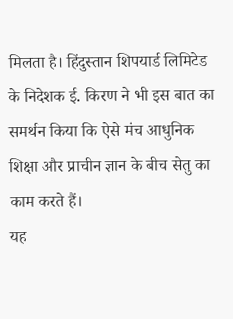मिलता है। हिंदुस्तान शिपयार्ड लिमिटेड के निदेशक ई. किरण ने भी इस बात का समर्थन किया कि ऐसे मंच आधुनिक शिक्षा और प्राचीन ज्ञान के बीच सेतु का काम करते हैं।
यह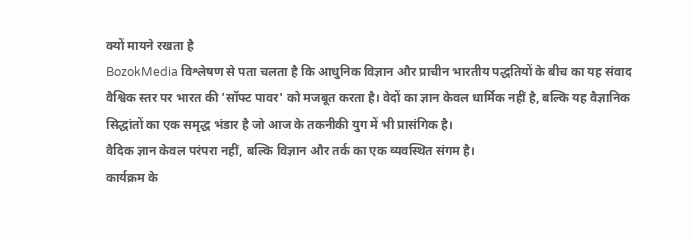क्यों मायने रखता है
BozokMedia विश्लेषण से पता चलता है कि आधुनिक विज्ञान और प्राचीन भारतीय पद्धतियों के बीच का यह संवाद वैश्विक स्तर पर भारत की 'सॉफ्ट पावर' को मजबूत करता है। वेदों का ज्ञान केवल धार्मिक नहीं है, बल्कि यह वैज्ञानिक सिद्धांतों का एक समृद्ध भंडार है जो आज के तकनीकी युग में भी प्रासंगिक है।
वैदिक ज्ञान केवल परंपरा नहीं, बल्कि विज्ञान और तर्क का एक व्यवस्थित संगम है।
कार्यक्रम के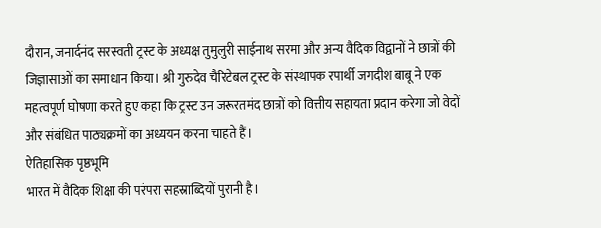दौरान, जनार्दनंद सरस्वती ट्रस्ट के अध्यक्ष तुमुलुरी साईनाथ सरमा और अन्य वैदिक विद्वानों ने छात्रों की जिज्ञासाओं का समाधान किया। श्री गुरुदेव चैरिटेबल ट्रस्ट के संस्थापक रपार्थी जगदीश बाबू ने एक महत्वपूर्ण घोषणा करते हुए कहा कि ट्रस्ट उन जरूरतमंद छात्रों को वित्तीय सहायता प्रदान करेगा जो वेदों और संबंधित पाठ्यक्रमों का अध्ययन करना चाहते हैं।
ऐतिहासिक पृष्ठभूमि
भारत में वैदिक शिक्षा की परंपरा सहस्राब्दियों पुरानी है।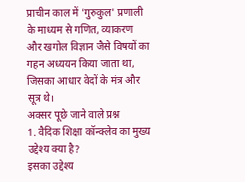प्राचीन काल में 'गुरुकुल' प्रणाली के माध्यम से गणित, व्याकरण और खगोल विज्ञान जैसे विषयों का गहन अध्ययन किया जाता था, जिसका आधार वेदों के मंत्र और सूत्र थे।
अक्सर पूछे जाने वाले प्रश्न
1. वैदिक शिक्षा कॉन्क्लेव का मुख्य उद्देश्य क्या है?
इसका उद्देश्य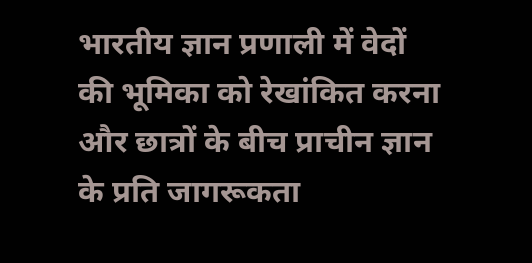भारतीय ज्ञान प्रणाली में वेदों की भूमिका को रेखांकित करना और छात्रों के बीच प्राचीन ज्ञान के प्रति जागरूकता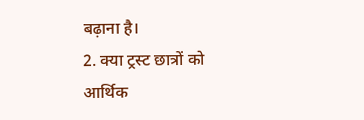बढ़ाना है।
2. क्या ट्रस्ट छात्रों को आर्थिक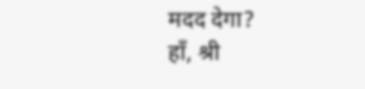मदद देगा?
हाँ, श्री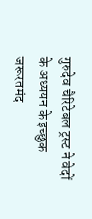गुरुदेव चैरिटेबल ट्रस्ट ने वेदों के अध्ययन के इच्छुक जरूरतमंद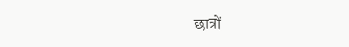छात्रों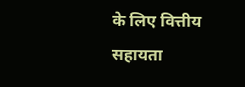के लिए वित्तीय सहायता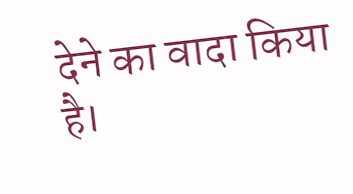देने का वादा किया है।